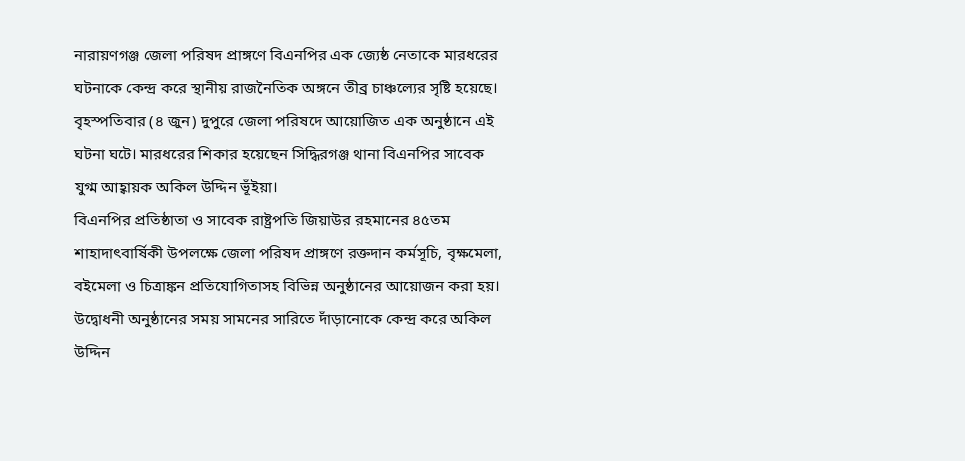নারায়ণগঞ্জ জেলা পরিষদ প্রাঙ্গণে বিএনপির এক জ্যেষ্ঠ নেতাকে মারধরের ঘটনাকে কেন্দ্র করে স্থানীয় রাজনৈতিক অঙ্গনে তীব্র চাঞ্চল্যের সৃষ্টি হয়েছে। বৃহস্পতিবার (৪ জুন) দুপুরে জেলা পরিষদে আয়োজিত এক অনুষ্ঠানে এই ঘটনা ঘটে। মারধরের শিকার হয়েছেন সিদ্ধিরগঞ্জ থানা বিএনপির সাবেক যুগ্ম আহ্বায়ক অকিল উদ্দিন ভূঁইয়া।
বিএনপির প্রতিষ্ঠাতা ও সাবেক রাষ্ট্রপতি জিয়াউর রহমানের ৪৫তম শাহাদাৎবার্ষিকী উপলক্ষে জেলা পরিষদ প্রাঙ্গণে রক্তদান কর্মসূচি, বৃক্ষমেলা, বইমেলা ও চিত্রাঙ্কন প্রতিযোগিতাসহ বিভিন্ন অনুষ্ঠানের আয়োজন করা হয়। উদ্বোধনী অনুষ্ঠানের সময় সামনের সারিতে দাঁড়ানোকে কেন্দ্র করে অকিল উদ্দিন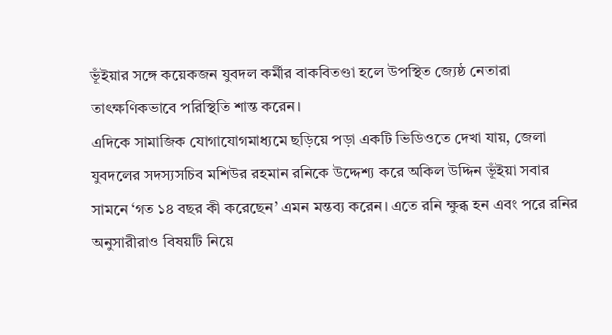ভূঁইয়ার সঙ্গে কয়েকজন যুবদল কর্মীর বাকবিতণ্ডা হলে উপস্থিত জ্যেষ্ঠ নেতারা তাৎক্ষণিকভাবে পরিস্থিতি শান্ত করেন।
এদিকে সামাজিক যোগাযোগমাধ্যমে ছড়িয়ে পড়া একটি ভিডিওতে দেখা যায়, জেলা যুবদলের সদস্যসচিব মশিউর রহমান রনিকে উদ্দেশ্য করে অকিল উদ্দিন ভূঁইয়া সবার সামনে ‘গত ১৪ বছর কী করেছেন’ এমন মন্তব্য করেন। এতে রনি ক্ষুব্ধ হন এবং পরে রনির অনুসারীরাও বিষয়টি নিয়ে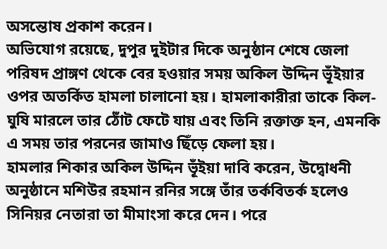অসন্তোষ প্রকাশ করেন।
অভিযোগ রয়েছে, দুপুর দুইটার দিকে অনুষ্ঠান শেষে জেলা পরিষদ প্রাঙ্গণ থেকে বের হওয়ার সময় অকিল উদ্দিন ভূঁইয়ার ওপর অতর্কিত হামলা চালানো হয়। হামলাকারীরা তাকে কিল-ঘুষি মারলে তার ঠোঁট ফেটে যায় এবং তিনি রক্তাক্ত হন, এমনকি এ সময় তার পরনের জামাও ছিঁড়ে ফেলা হয়।
হামলার শিকার অকিল উদ্দিন ভূঁইয়া দাবি করেন, উদ্বোধনী অনুষ্ঠানে মশিউর রহমান রনির সঙ্গে তাঁর তর্কবিতর্ক হলেও সিনিয়র নেতারা তা মীমাংসা করে দেন। পরে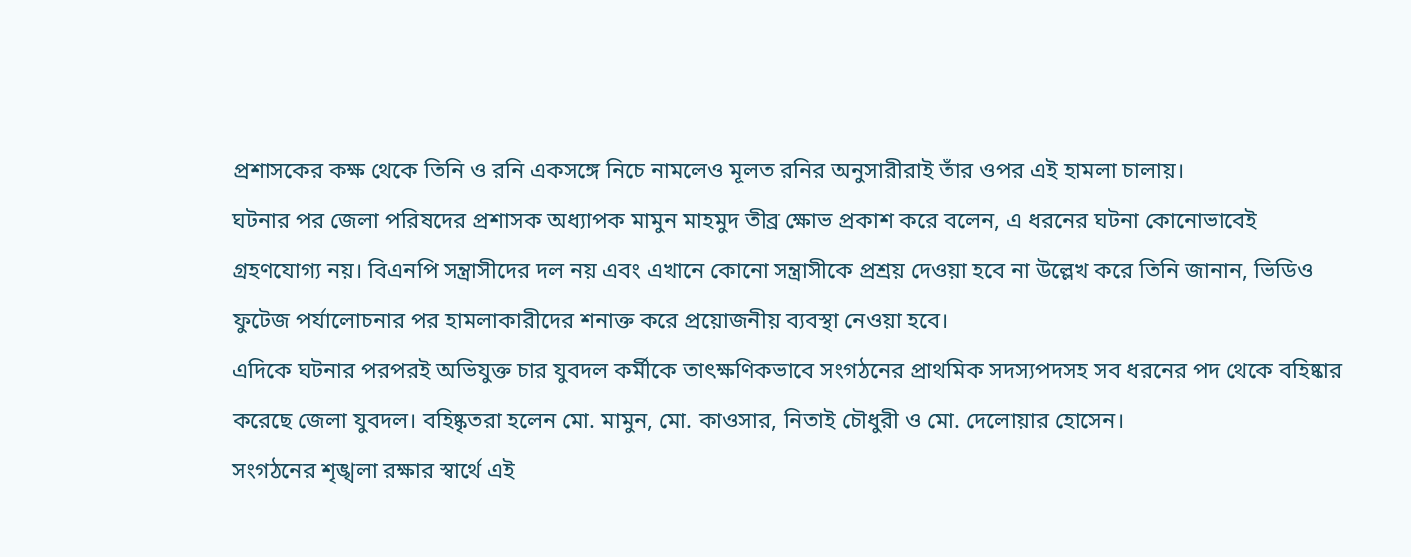প্রশাসকের কক্ষ থেকে তিনি ও রনি একসঙ্গে নিচে নামলেও মূলত রনির অনুসারীরাই তাঁর ওপর এই হামলা চালায়।
ঘটনার পর জেলা পরিষদের প্রশাসক অধ্যাপক মামুন মাহমুদ তীব্র ক্ষোভ প্রকাশ করে বলেন, এ ধরনের ঘটনা কোনোভাবেই গ্রহণযোগ্য নয়। বিএনপি সন্ত্রাসীদের দল নয় এবং এখানে কোনো সন্ত্রাসীকে প্রশ্রয় দেওয়া হবে না উল্লেখ করে তিনি জানান, ভিডিও ফুটেজ পর্যালোচনার পর হামলাকারীদের শনাক্ত করে প্রয়োজনীয় ব্যবস্থা নেওয়া হবে।
এদিকে ঘটনার পরপরই অভিযুক্ত চার যুবদল কর্মীকে তাৎক্ষণিকভাবে সংগঠনের প্রাথমিক সদস্যপদসহ সব ধরনের পদ থেকে বহিষ্কার করেছে জেলা যুবদল। বহিষ্কৃতরা হলেন মো. মামুন, মো. কাওসার, নিতাই চৌধুরী ও মো. দেলোয়ার হোসেন।
সংগঠনের শৃঙ্খলা রক্ষার স্বার্থে এই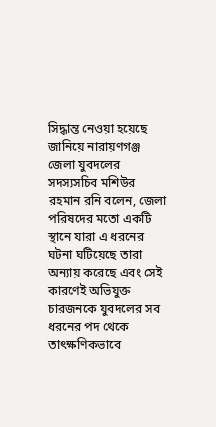সিদ্ধান্ত নেওয়া হয়েছে জানিয়ে নারায়ণগঞ্জ জেলা যুবদলের সদস্যসচিব মশিউর রহমান রনি বলেন, জেলা পরিষদের মতো একটি স্থানে যারা এ ধরনের ঘটনা ঘটিয়েছে তারা অন্যায় করেছে এবং সেই কারণেই অভিযুক্ত চারজনকে যুবদলের সব ধরনের পদ থেকে তাৎক্ষণিকভাবে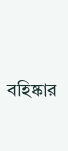বহিষ্কার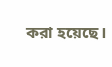করা হয়েছে।